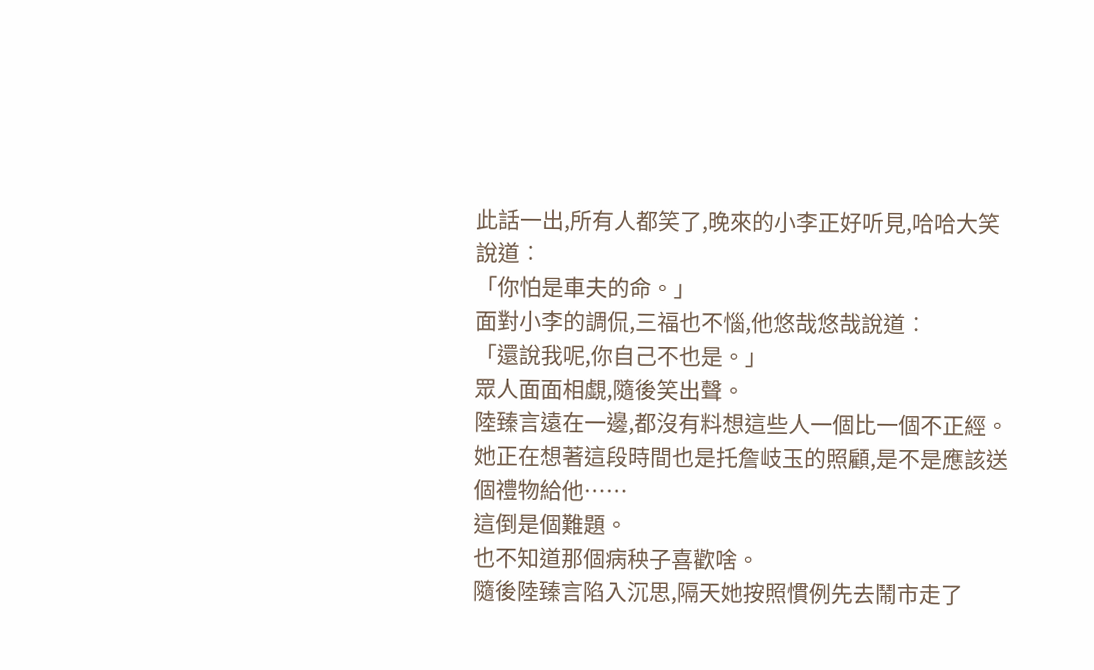此話一出,所有人都笑了,晚來的小李正好听見,哈哈大笑說道︰
「你怕是車夫的命。」
面對小李的調侃,三福也不惱,他悠哉悠哉說道︰
「還說我呢,你自己不也是。」
眾人面面相覷,隨後笑出聲。
陸臻言遠在一邊,都沒有料想這些人一個比一個不正經。
她正在想著這段時間也是托詹岐玉的照顧,是不是應該送個禮物給他……
這倒是個難題。
也不知道那個病秧子喜歡啥。
隨後陸臻言陷入沉思,隔天她按照慣例先去鬧市走了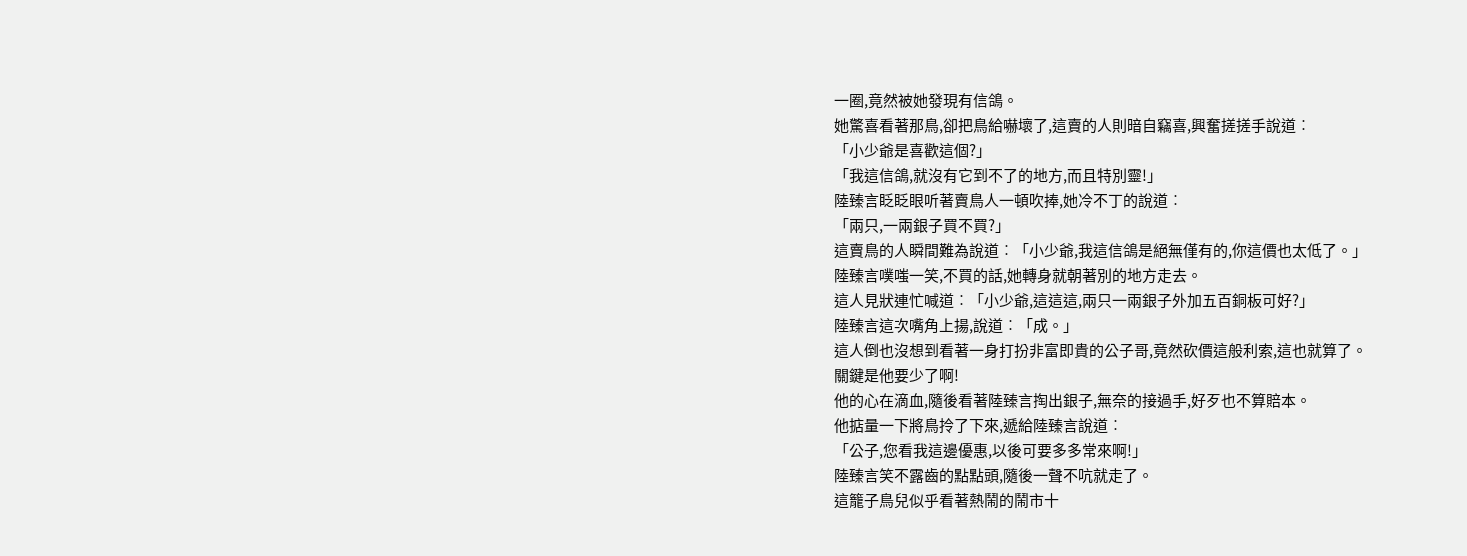一圈,竟然被她發現有信鴿。
她驚喜看著那鳥,卻把鳥給嚇壞了,這賣的人則暗自竊喜,興奮搓搓手說道︰
「小少爺是喜歡這個?」
「我這信鴿,就沒有它到不了的地方,而且特別靈!」
陸臻言眨眨眼听著賣鳥人一頓吹捧,她冷不丁的說道︰
「兩只,一兩銀子買不買?」
這賣鳥的人瞬間難為說道︰「小少爺,我這信鴿是絕無僅有的,你這價也太低了。」
陸臻言噗嗤一笑,不買的話,她轉身就朝著別的地方走去。
這人見狀連忙喊道︰「小少爺,這這這,兩只一兩銀子外加五百銅板可好?」
陸臻言這次嘴角上揚,說道︰「成。」
這人倒也沒想到看著一身打扮非富即貴的公子哥,竟然砍價這般利索,這也就算了。
關鍵是他要少了啊!
他的心在滴血,隨後看著陸臻言掏出銀子,無奈的接過手,好歹也不算賠本。
他掂量一下將鳥拎了下來,遞給陸臻言說道︰
「公子,您看我這邊優惠,以後可要多多常來啊!」
陸臻言笑不露齒的點點頭,隨後一聲不吭就走了。
這籠子鳥兒似乎看著熱鬧的鬧市十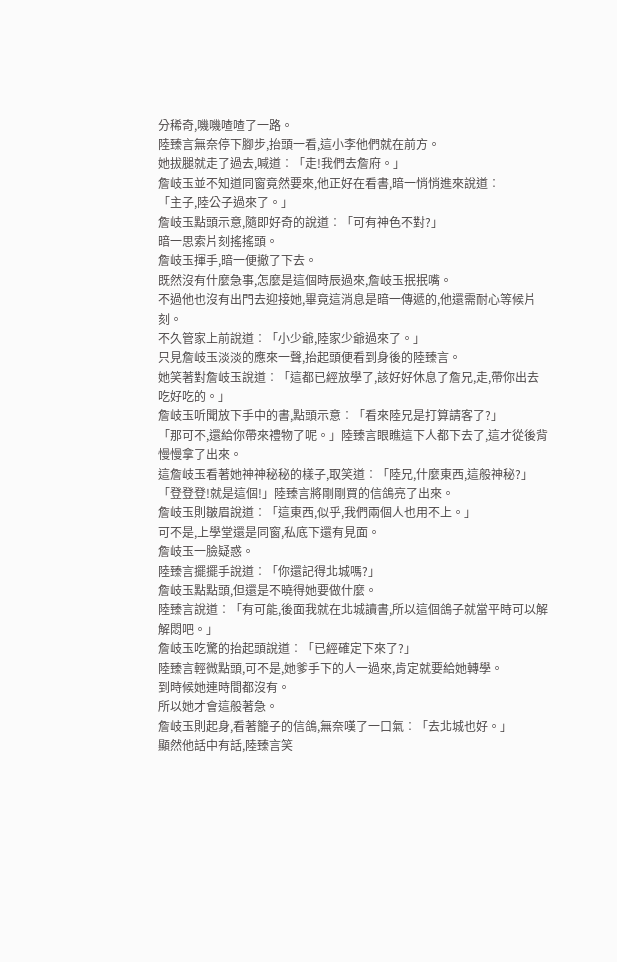分稀奇,嘰嘰喳喳了一路。
陸臻言無奈停下腳步,抬頭一看,這小李他們就在前方。
她拔腿就走了過去,喊道︰「走!我們去詹府。」
詹岐玉並不知道同窗竟然要來,他正好在看書,暗一悄悄進來說道︰
「主子,陸公子過來了。」
詹岐玉點頭示意,隨即好奇的說道︰「可有神色不對?」
暗一思索片刻搖搖頭。
詹岐玉揮手,暗一便撤了下去。
既然沒有什麼急事,怎麼是這個時辰過來,詹岐玉抿抿嘴。
不過他也沒有出門去迎接她,畢竟這消息是暗一傳遞的,他還需耐心等候片刻。
不久管家上前說道︰「小少爺,陸家少爺過來了。」
只見詹岐玉淡淡的應來一聲,抬起頭便看到身後的陸臻言。
她笑著對詹岐玉說道︰「這都已經放學了,該好好休息了詹兄,走,帶你出去吃好吃的。」
詹岐玉听聞放下手中的書,點頭示意︰「看來陸兄是打算請客了?」
「那可不,還給你帶來禮物了呢。」陸臻言眼瞧這下人都下去了,這才從後背慢慢拿了出來。
這詹岐玉看著她神神秘秘的樣子,取笑道︰「陸兄,什麼東西,這般神秘?」
「登登登!就是這個!」陸臻言將剛剛買的信鴿亮了出來。
詹岐玉則皺眉說道︰「這東西,似乎,我們兩個人也用不上。」
可不是,上學堂還是同窗,私底下還有見面。
詹岐玉一臉疑惑。
陸臻言擺擺手說道︰「你還記得北城嗎?」
詹岐玉點點頭,但還是不曉得她要做什麼。
陸臻言說道︰「有可能,後面我就在北城讀書,所以這個鴿子就當平時可以解解悶吧。」
詹岐玉吃驚的抬起頭說道︰「已經確定下來了?」
陸臻言輕微點頭,可不是,她爹手下的人一過來,肯定就要給她轉學。
到時候她連時間都沒有。
所以她才會這般著急。
詹岐玉則起身,看著籠子的信鴿,無奈嘆了一口氣︰「去北城也好。」
顯然他話中有話,陸臻言笑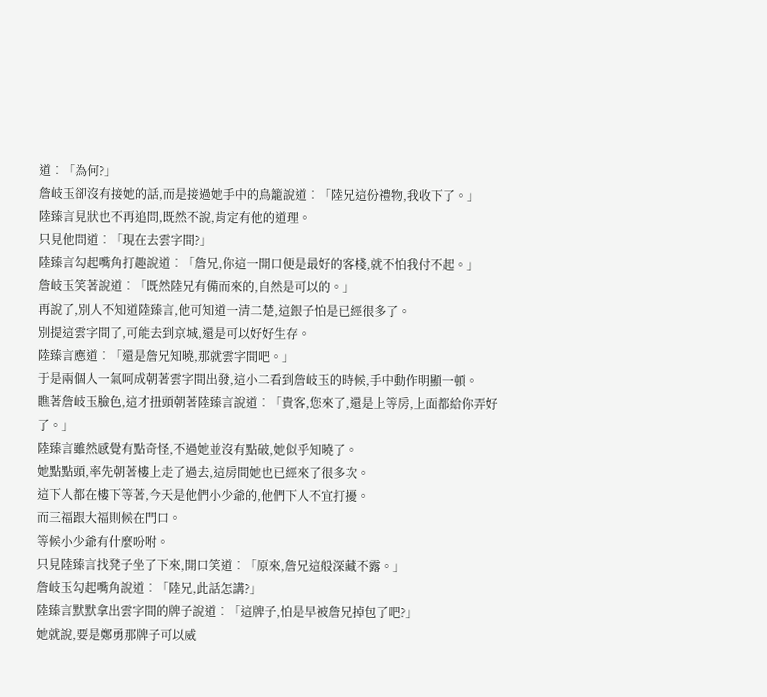道︰「為何?」
詹岐玉卻沒有接她的話,而是接過她手中的鳥籠說道︰「陸兄這份禮物,我收下了。」
陸臻言見狀也不再追問,既然不說,肯定有他的道理。
只見他問道︰「現在去雲字間?」
陸臻言勾起嘴角打趣說道︰「詹兄,你這一開口便是最好的客棧,就不怕我付不起。」
詹岐玉笑著說道︰「既然陸兄有備而來的,自然是可以的。」
再說了,別人不知道陸臻言,他可知道一清二楚,這銀子怕是已經很多了。
別提這雲字間了,可能去到京城,還是可以好好生存。
陸臻言應道︰「還是詹兄知曉,那就雲字間吧。」
于是兩個人一氣呵成朝著雲字間出發,這小二看到詹岐玉的時候,手中動作明顯一頓。
瞧著詹岐玉臉色,這才扭頭朝著陸臻言說道︰「貴客,您來了,還是上等房,上面都給你弄好了。」
陸臻言雖然感覺有點奇怪,不過她並沒有點破,她似乎知曉了。
她點點頭,率先朝著樓上走了過去,這房間她也已經來了很多次。
這下人都在樓下等著,今天是他們小少爺的,他們下人不宜打擾。
而三福跟大福則候在門口。
等候小少爺有什麼吩咐。
只見陸臻言找凳子坐了下來,開口笑道︰「原來,詹兄這般深藏不露。」
詹岐玉勾起嘴角說道︰「陸兄,此話怎講?」
陸臻言默默拿出雲字間的牌子說道︰「這牌子,怕是早被詹兄掉包了吧?」
她就說,要是鄭勇那牌子可以威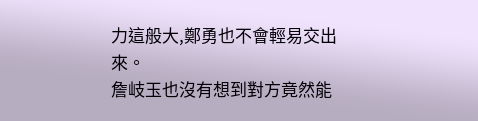力這般大,鄭勇也不會輕易交出來。
詹岐玉也沒有想到對方竟然能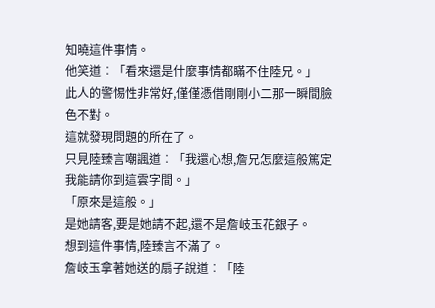知曉這件事情。
他笑道︰「看來還是什麼事情都瞞不住陸兄。」
此人的警惕性非常好,僅僅憑借剛剛小二那一瞬間臉色不對。
這就發現問題的所在了。
只見陸臻言嘲諷道︰「我還心想,詹兄怎麼這般篤定我能請你到這雲字間。」
「原來是這般。」
是她請客,要是她請不起,還不是詹岐玉花銀子。
想到這件事情,陸臻言不滿了。
詹岐玉拿著她送的扇子說道︰「陸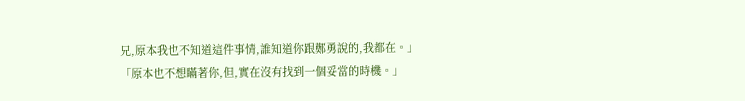兄,原本我也不知道這件事情,誰知道你跟鄭勇說的,我都在。」
「原本也不想瞞著你,但,實在沒有找到一個妥當的時機。」